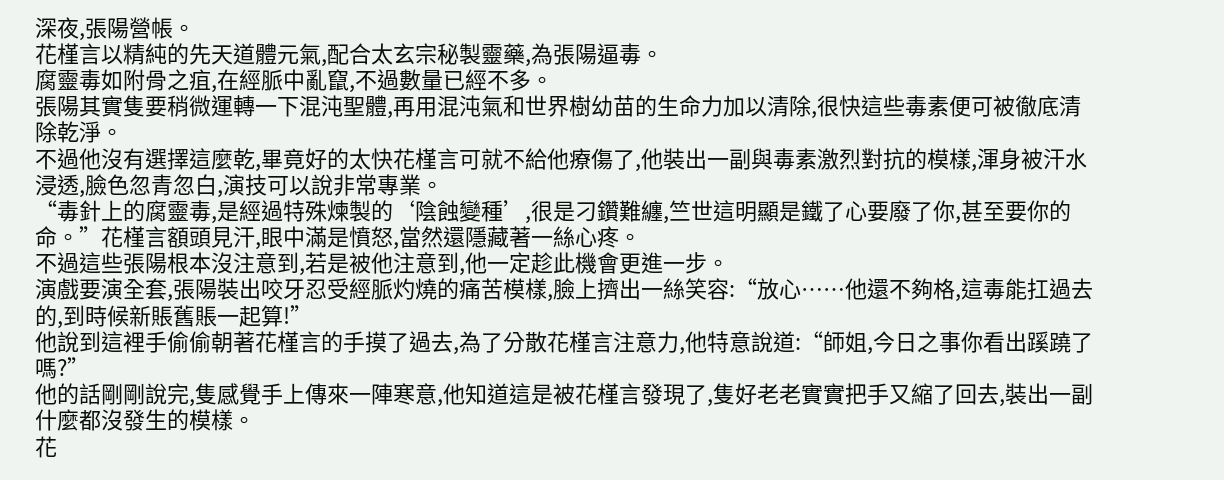深夜,張陽營帳。
花槿言以精純的先天道體元氣,配合太玄宗秘製靈藥,為張陽逼毒。
腐靈毒如附骨之疽,在經脈中亂竄,不過數量已經不多。
張陽其實隻要稍微運轉一下混沌聖體,再用混沌氣和世界樹幼苗的生命力加以清除,很快這些毒素便可被徹底清除乾淨。
不過他沒有選擇這麼乾,畢竟好的太快花槿言可就不給他療傷了,他裝出一副與毒素激烈對抗的模樣,渾身被汗水浸透,臉色忽青忽白,演技可以說非常專業。
“毒針上的腐靈毒,是經過特殊煉製的‘陰蝕變種’,很是刁鑽難纏,竺世這明顯是鐵了心要廢了你,甚至要你的命。”花槿言額頭見汗,眼中滿是憤怒,當然還隱藏著一絲心疼。
不過這些張陽根本沒注意到,若是被他注意到,他一定趁此機會更進一步。
演戲要演全套,張陽裝出咬牙忍受經脈灼燒的痛苦模樣,臉上擠出一絲笑容:“放心……他還不夠格,這毒能扛過去的,到時候新賬舊賬一起算!”
他說到這裡手偷偷朝著花槿言的手摸了過去,為了分散花槿言注意力,他特意說道:“師姐,今日之事你看出蹊蹺了嗎?”
他的話剛剛說完,隻感覺手上傳來一陣寒意,他知道這是被花槿言發現了,隻好老老實實把手又縮了回去,裝出一副什麼都沒發生的模樣。
花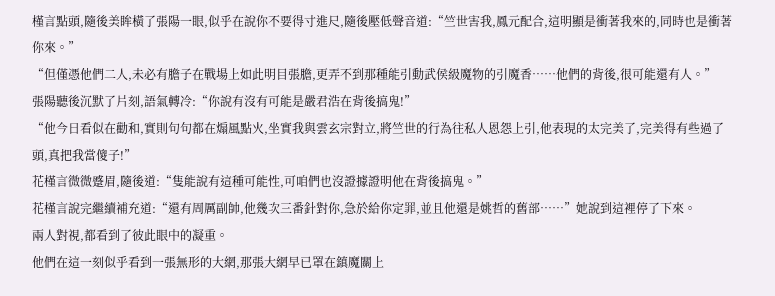槿言點頭,隨後美眸橫了張陽一眼,似乎在說你不要得寸進尺,隨後壓低聲音道:“竺世害我,鳳元配合,這明顯是衝著我來的,同時也是衝著你來。”
“但僅憑他們二人,未必有膽子在戰場上如此明目張膽,更弄不到那種能引動武侯級魔物的引魔香……他們的背後,很可能還有人。”
張陽聽後沉默了片刻,語氣轉冷:“你說有沒有可能是嚴君浩在背後搞鬼!”
“他今日看似在勸和,實則句句都在煽風點火,坐實我與雲玄宗對立,將竺世的行為往私人恩怨上引,他表現的太完美了,完美得有些過了頭,真把我當傻子!”
花槿言微微蹙眉,隨後道:“隻能說有這種可能性,可咱們也沒證據證明他在背後搞鬼。”
花槿言說完繼續補充道:“還有周厲副帥,他幾次三番針對你,急於給你定罪,並且他還是姚哲的舊部……”她說到這裡停了下來。
兩人對視,都看到了彼此眼中的凝重。
他們在這一刻似乎看到一張無形的大網,那張大網早已罩在鎮魔關上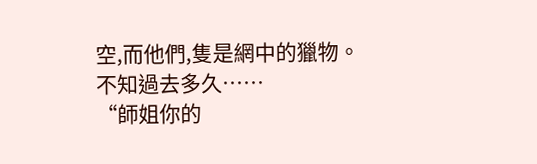空,而他們,隻是網中的獵物。
不知過去多久……
“師姐你的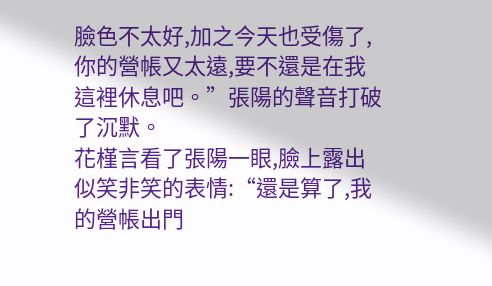臉色不太好,加之今天也受傷了,你的營帳又太遠,要不還是在我這裡休息吧。”張陽的聲音打破了沉默。
花槿言看了張陽一眼,臉上露出似笑非笑的表情:“還是算了,我的營帳出門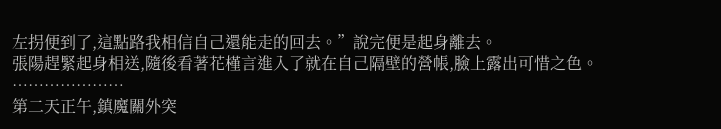左拐便到了,這點路我相信自己還能走的回去。”說完便是起身離去。
張陽趕緊起身相送,隨後看著花槿言進入了就在自己隔壁的營帳,臉上露出可惜之色。
…………………
第二天正午,鎮魔關外突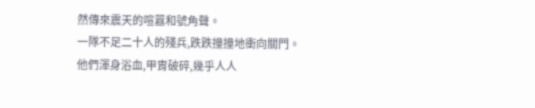然傳來震天的喧囂和號角聲。
一隊不足二十人的殘兵,跌跌撞撞地衝向關門。
他們渾身浴血,甲胄破碎,幾乎人人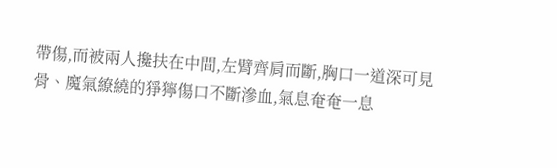帶傷,而被兩人攙扶在中間,左臂齊肩而斷,胸口一道深可見骨、魔氣繚繞的猙獰傷口不斷滲血,氣息奄奄一息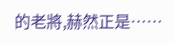的老將,赫然正是……